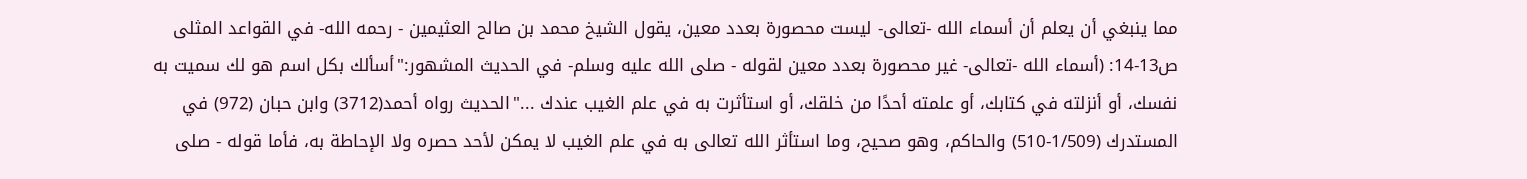مما ينبغي أن يعلم أن أسماء الله -تعالى- ليست محصورة بعدد معين، يقول الشيخ محمد بن صالح العثيمين - رحمه الله- في القواعد المثلى ص13-14: (أسماء الله -تعالى- غير محصورة بعدد معين لقوله - صلى الله عليه وسلم- في الحديث المشهور:"أسألك بكل اسم هو لك سميت به نفسك، أو أنزلته في كتابك، أو علمته أحدًا من خلقك، أو استأثرت به في علم الغيب عندك ..."الحديث رواه أحمد(3712) وابن حبان (972) في المستدرك (1/509-510) والحاكم، وهو صحيح، وما استأثر الله تعالى به في علم الغيب لا يمكن لأحد حصره ولا الإحاطة به، فأما قوله - صلى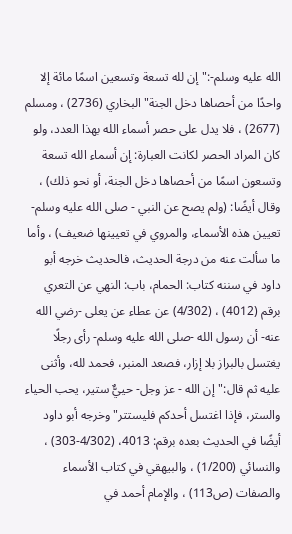الله عليه وسلم-:"إن لله تسعة وتسعين اسمًا مائة إلا واحدًا من أحصاها دخل الجنة"البخاري (2736) ، ومسلم (2677) ، فلا يدل على حصر أسماء الله بهذا العدد، ولو كان المراد الحصر لكانت العبارة: إن أسماء الله تسعة وتسعون اسمًا من أحصاها دخل الجنة، أو نحو ذلك) ، وقال أيضًا: (ولم يصح عن النبي - صلى الله عليه وسلم-تعيين هذه الأسماء، والمروي في تعيينها ضعيف) ، وأما ما سألت عنه من درجة الحديث، فالحديث خرجه أبو داود في سننه كتاب: الحمام، باب: النهي عن التعري برقم (4012) ، (4/302) عن عطاء عن يعلى -رضي الله عنه- أن رسول الله -صلى الله عليه وسلم- رأى رجلًا يغتسل بالبراز بلا إزار، فصعد المنبر، فحمد لله، وأثنى عليه ثم قال:"إن الله - عز وجل- حييٌّ ستير، يحب الحياء والستر، فإذا اغتسل أحدكم فليستتر"وخرجه أبو داود أيضًا في الحديث بعده برقم: 4013، (4/302-303) ، والنسائي (1/200) ، والبيهقي في كتاب الأسماء والصفات (ص113) ، والإمام أحمد في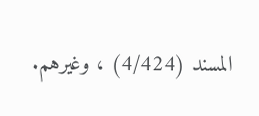المسند (4/424) ، وغيرهم.